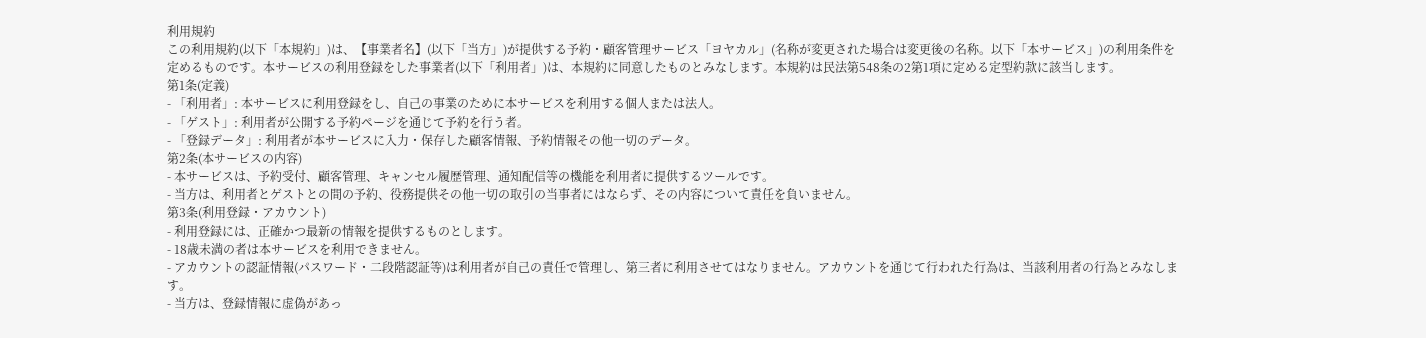利用規約
この利用規約(以下「本規約」)は、【事業者名】(以下「当方」)が提供する予約・顧客管理サービス「ヨヤカル」(名称が変更された場合は変更後の名称。以下「本サービス」)の利用条件を定めるものです。本サービスの利用登録をした事業者(以下「利用者」)は、本規約に同意したものとみなします。本規約は民法第548条の2第1項に定める定型約款に該当します。
第1条(定義)
- 「利用者」: 本サービスに利用登録をし、自己の事業のために本サービスを利用する個人または法人。
- 「ゲスト」: 利用者が公開する予約ページを通じて予約を行う者。
- 「登録データ」: 利用者が本サービスに入力・保存した顧客情報、予約情報その他一切のデータ。
第2条(本サービスの内容)
- 本サービスは、予約受付、顧客管理、キャンセル履歴管理、通知配信等の機能を利用者に提供するツールです。
- 当方は、利用者とゲストとの間の予約、役務提供その他一切の取引の当事者にはならず、その内容について責任を負いません。
第3条(利用登録・アカウント)
- 利用登録には、正確かつ最新の情報を提供するものとします。
- 18歳未満の者は本サービスを利用できません。
- アカウントの認証情報(パスワード・二段階認証等)は利用者が自己の責任で管理し、第三者に利用させてはなりません。アカウントを通じて行われた行為は、当該利用者の行為とみなします。
- 当方は、登録情報に虚偽があっ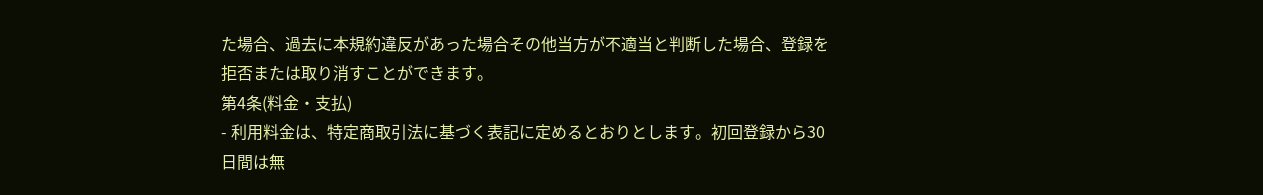た場合、過去に本規約違反があった場合その他当方が不適当と判断した場合、登録を拒否または取り消すことができます。
第4条(料金・支払)
- 利用料金は、特定商取引法に基づく表記に定めるとおりとします。初回登録から30日間は無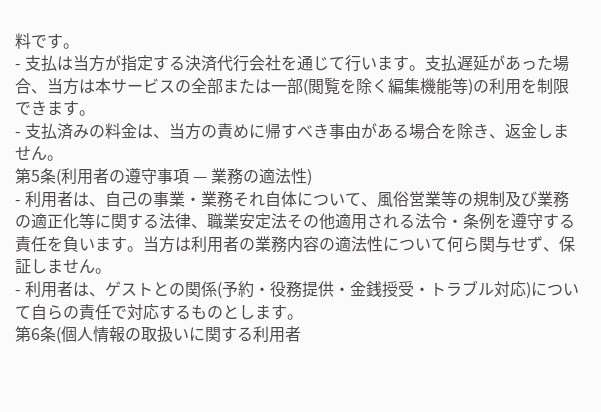料です。
- 支払は当方が指定する決済代行会社を通じて行います。支払遅延があった場合、当方は本サービスの全部または一部(閲覧を除く編集機能等)の利用を制限できます。
- 支払済みの料金は、当方の責めに帰すべき事由がある場合を除き、返金しません。
第5条(利用者の遵守事項 — 業務の適法性)
- 利用者は、自己の事業・業務それ自体について、風俗営業等の規制及び業務の適正化等に関する法律、職業安定法その他適用される法令・条例を遵守する責任を負います。当方は利用者の業務内容の適法性について何ら関与せず、保証しません。
- 利用者は、ゲストとの関係(予約・役務提供・金銭授受・トラブル対応)について自らの責任で対応するものとします。
第6条(個人情報の取扱いに関する利用者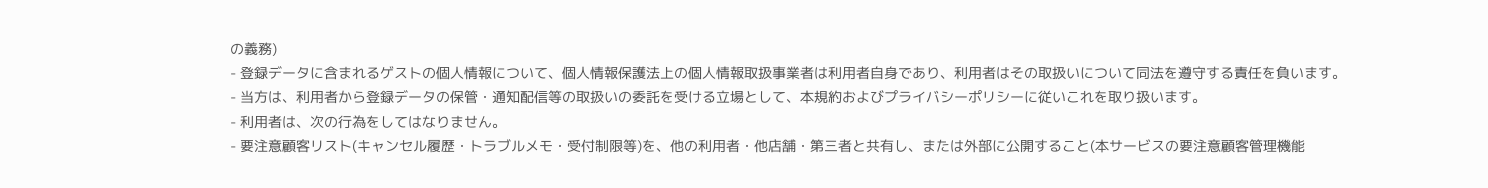の義務)
- 登録データに含まれるゲストの個人情報について、個人情報保護法上の個人情報取扱事業者は利用者自身であり、利用者はその取扱いについて同法を遵守する責任を負います。
- 当方は、利用者から登録データの保管・通知配信等の取扱いの委託を受ける立場として、本規約およびプライバシーポリシーに従いこれを取り扱います。
- 利用者は、次の行為をしてはなりません。
- 要注意顧客リスト(キャンセル履歴・トラブルメモ・受付制限等)を、他の利用者・他店舗・第三者と共有し、または外部に公開すること(本サービスの要注意顧客管理機能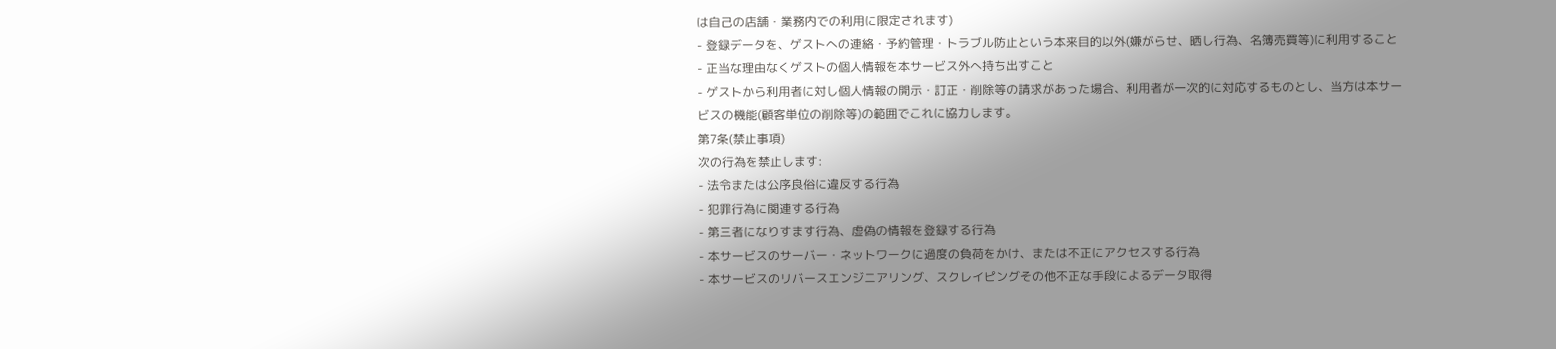は自己の店舗・業務内での利用に限定されます)
- 登録データを、ゲストへの連絡・予約管理・トラブル防止という本来目的以外(嫌がらせ、晒し行為、名簿売買等)に利用すること
- 正当な理由なくゲストの個人情報を本サービス外へ持ち出すこと
- ゲストから利用者に対し個人情報の開示・訂正・削除等の請求があった場合、利用者が一次的に対応するものとし、当方は本サービスの機能(顧客単位の削除等)の範囲でこれに協力します。
第7条(禁止事項)
次の行為を禁止します:
- 法令または公序良俗に違反する行為
- 犯罪行為に関連する行為
- 第三者になりすます行為、虚偽の情報を登録する行為
- 本サービスのサーバー・ネットワークに過度の負荷をかけ、または不正にアクセスする行為
- 本サービスのリバースエンジニアリング、スクレイピングその他不正な手段によるデータ取得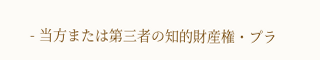- 当方または第三者の知的財産権・プラ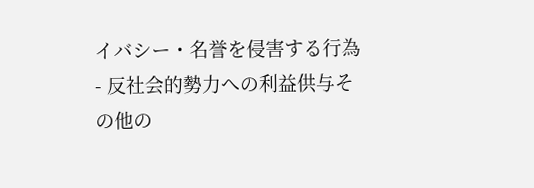イバシー・名誉を侵害する行為
- 反社会的勢力への利益供与その他の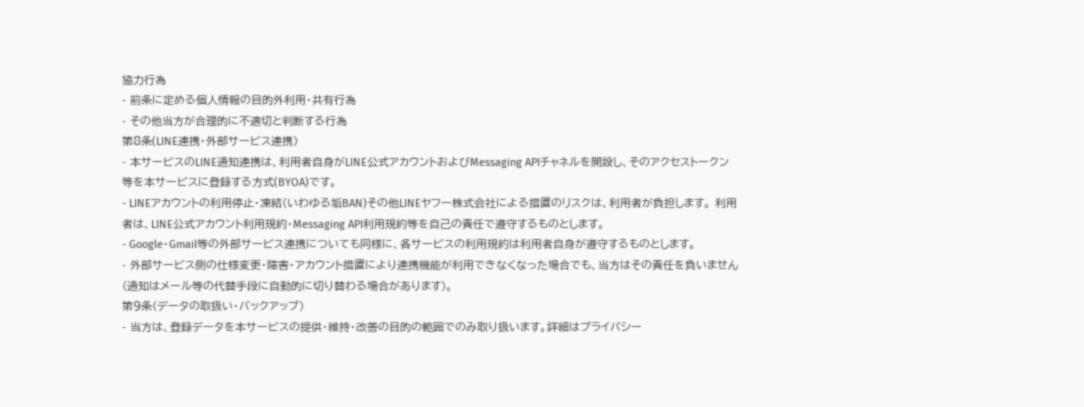協力行為
- 前条に定める個人情報の目的外利用・共有行為
- その他当方が合理的に不適切と判断する行為
第8条(LINE連携・外部サービス連携)
- 本サービスのLINE通知連携は、利用者自身がLINE公式アカウントおよびMessaging APIチャネルを開設し、そのアクセストークン等を本サービスに登録する方式(BYOA)です。
- LINEアカウントの利用停止・凍結(いわゆる垢BAN)その他LINEヤフー株式会社による措置のリスクは、利用者が負担します。 利用者は、LINE公式アカウント利用規約・Messaging API利用規約等を自己の責任で遵守するものとします。
- Google・Gmail等の外部サービス連携についても同様に、各サービスの利用規約は利用者自身が遵守するものとします。
- 外部サービス側の仕様変更・障害・アカウント措置により連携機能が利用できなくなった場合でも、当方はその責任を負いません(通知はメール等の代替手段に自動的に切り替わる場合があります)。
第9条(データの取扱い・バックアップ)
- 当方は、登録データを本サービスの提供・維持・改善の目的の範囲でのみ取り扱います。詳細はプライバシー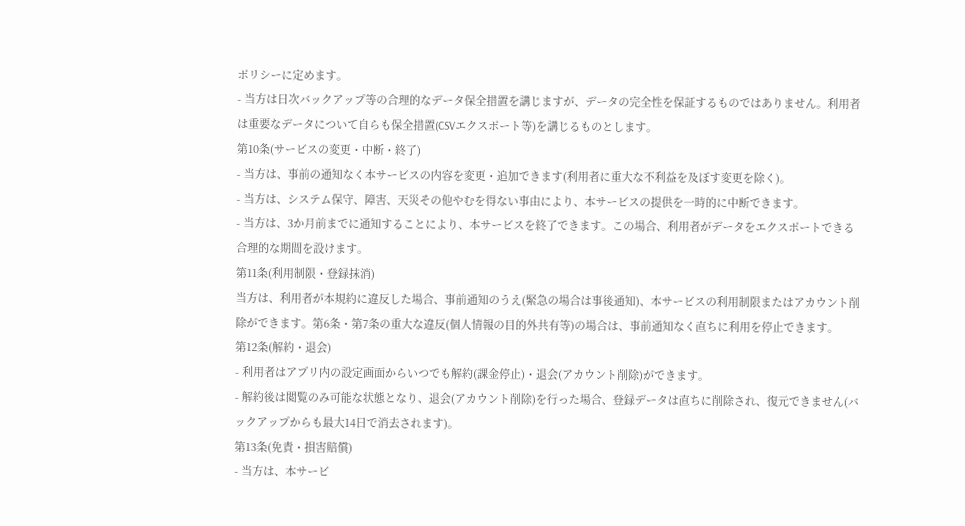ポリシーに定めます。
- 当方は日次バックアップ等の合理的なデータ保全措置を講じますが、データの完全性を保証するものではありません。利用者は重要なデータについて自らも保全措置(CSVエクスポート等)を講じるものとします。
第10条(サービスの変更・中断・終了)
- 当方は、事前の通知なく本サービスの内容を変更・追加できます(利用者に重大な不利益を及ぼす変更を除く)。
- 当方は、システム保守、障害、天災その他やむを得ない事由により、本サービスの提供を一時的に中断できます。
- 当方は、3か月前までに通知することにより、本サービスを終了できます。この場合、利用者がデータをエクスポートできる合理的な期間を設けます。
第11条(利用制限・登録抹消)
当方は、利用者が本規約に違反した場合、事前通知のうえ(緊急の場合は事後通知)、本サービスの利用制限またはアカウント削除ができます。第6条・第7条の重大な違反(個人情報の目的外共有等)の場合は、事前通知なく直ちに利用を停止できます。
第12条(解約・退会)
- 利用者はアプリ内の設定画面からいつでも解約(課金停止)・退会(アカウント削除)ができます。
- 解約後は閲覧のみ可能な状態となり、退会(アカウント削除)を行った場合、登録データは直ちに削除され、復元できません(バックアップからも最大14日で消去されます)。
第13条(免責・損害賠償)
- 当方は、本サービ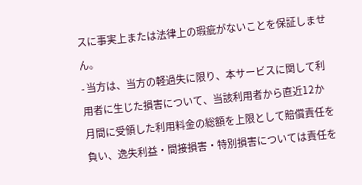スに事実上または法律上の瑕疵がないことを保証しません。
- 当方は、当方の軽過失に限り、本サービスに関して利用者に生じた損害について、当該利用者から直近12か月間に受領した利用料金の総額を上限として賠償責任を負い、逸失利益・間接損害・特別損害については責任を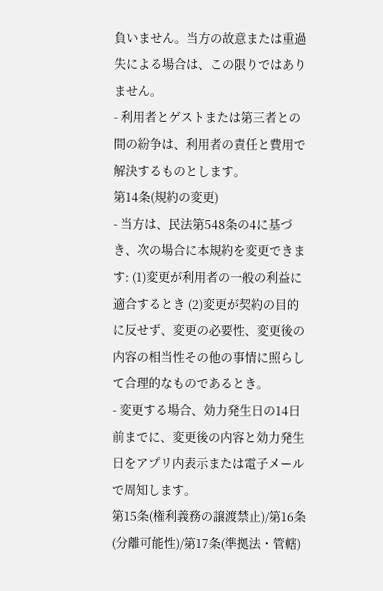負いません。当方の故意または重過失による場合は、この限りではありません。
- 利用者とゲストまたは第三者との間の紛争は、利用者の責任と費用で解決するものとします。
第14条(規約の変更)
- 当方は、民法第548条の4に基づき、次の場合に本規約を変更できます: (1)変更が利用者の一般の利益に適合するとき (2)変更が契約の目的に反せず、変更の必要性、変更後の内容の相当性その他の事情に照らして合理的なものであるとき。
- 変更する場合、効力発生日の14日前までに、変更後の内容と効力発生日をアプリ内表示または電子メールで周知します。
第15条(権利義務の譲渡禁止)/第16条(分離可能性)/第17条(準拠法・管轄)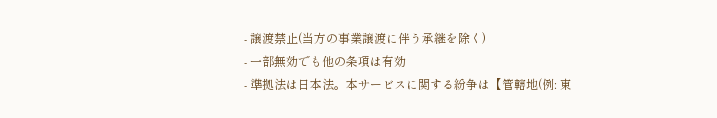- 譲渡禁止(当方の事業譲渡に伴う承継を除く)
- 一部無効でも他の条項は有効
- 準拠法は日本法。本サービスに関する紛争は【管轄地(例: 東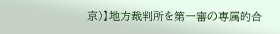京)】地方裁判所を第一審の専属的合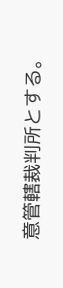意管轄裁判所とする。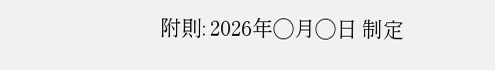附則: 2026年◯月◯日 制定